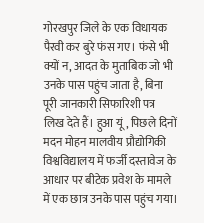गोरखपुर जिले के एक विधायक पैरवी कर बुरे फंस गए। फंसे भी क्यों न, आदत के मुताबिक जो भी उनके पास पहुंच जाता है, बिना पूरी जानकारी सिफारिशी पत्र लिख देते हैं। हुआ यूं, पिछले दिनों मदन मोहन मालवीय प्रौद्योगिकी विश्वविद्यालय में फर्जी दस्तावेज के आधार पर बीटेक प्रवेश के मामले में एक छात्र उनके पास पहुंच गया।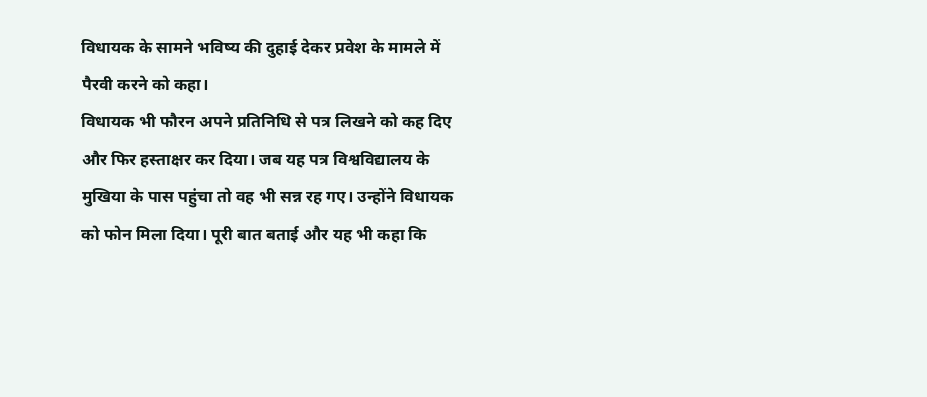विधायक के सामने भविष्य की दुहाई देकर प्रवेश के मामले में पैरवी करने को कहा।
विधायक भी फौरन अपने प्रतिनिधि से पत्र लिखने को कह दिए और फिर हस्ताक्षर कर दिया। जब यह पत्र विश्वविद्यालय के मुखिया के पास पहुंचा तो वह भी सन्न रह गए। उन्होंने विधायक को फोन मिला दिया। पूरी बात बताई और यह भी कहा कि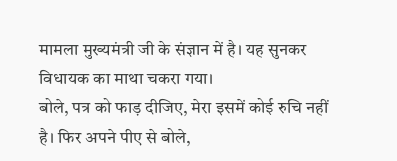मामला मुख्यमंत्री जी के संज्ञान में है। यह सुनकर विधायक का माथा चकरा गया।
बोले, पत्र को फाड़ दीजिए, मेरा इसमें कोई रुचि नहीं है। फिर अपने पीए से बोले,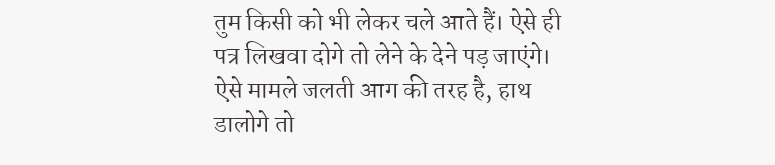तुम किसी को भी लेकर चले आते हैं। ऐसे ही पत्र लिखवा दोगे तो लेने के देने पड़ जाएंगे। ऐसे मामले जलती आग की तरह है, हाथ डालोगे तो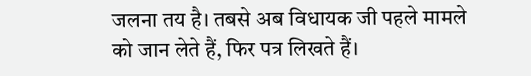जलना तय है। तबसे अब विधायक जी पहले मामले को जान लेते हैं, फिर पत्र लिखते हैं।